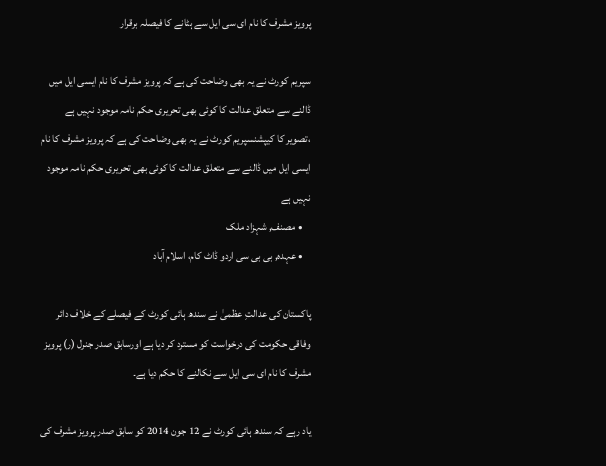پرویز مشرف کا نام ای سی ایل سے ہٹانے کا فیصلہ برقرار

سپریم کورٹ نے یہ بھی وضاحت کی ہے کہ پرویز مشرف کا نام ایسی ایل میں ڈالنے سے متعلق عدالت کا کوئی بھی تحریری حکم نامہ موجود نہیں ہے
،تصویر کا کیپشنسپریم کورٹ نے یہ بھی وضاحت کی ہے کہ پرویز مشرف کا نام ایسی ایل میں ڈالنے سے متعلق عدالت کا کوئی بھی تحریری حکم نامہ موجود نہیں ہے
    • مصنف, شہزاد ملک
    • عہدہ, بی بی سی اردو ڈاٹ کام، اسلام آباد

پاکستان کی عدالتِ عظمیٰ نے سندھ ہائی کورٹ کے فیصلے کے خلاف دائر وفاقی حکومت کی درخواست کو مسترد کر دیا ہے اورسابق صدر جنرل (ر) پرویز مشرف کا نام ای سی ایل سے نکالنے کا حکم دیا ہے۔

یاد رہے کہ سندھ ہائی کورٹ نے 12 جون 2014 کو سابق صدر پرویز مشرف کی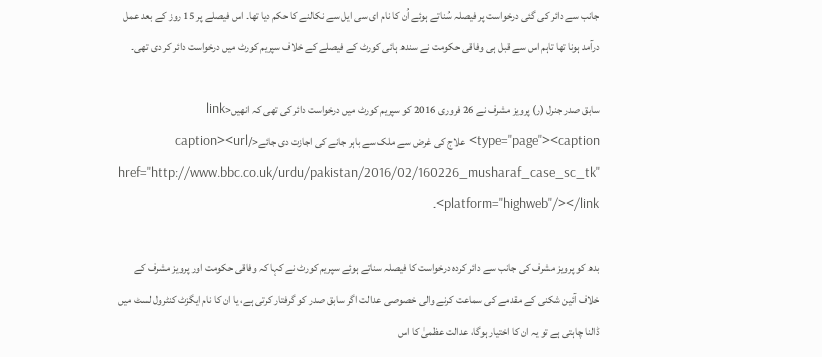جانب سے دائر کی گئی درخواست پر فیصلہ سُناتے ہوئے اُن کا نام ای سی ایل سے نکالنے کا حکم دیا تھا۔ اس فیصلے پر 15 روز کے بعد عمل درآمد ہونا تھا تاہم اس سے قبل ہی وفاقی حکومت نے سندھ ہائی کورٹ کے فیصلے کے خلاف سپریم کورٹ میں درخواست دائر کر دی تھی۔

سابق صدر جنرل (ر) پرویز مشرف نے 26 فروری 2016 کو سپریم کورٹ میں درخواست دائر کی تھی کہ انھیں<link type="page"><caption> علاج کی غرض سے ملک سے باہر جانے کی اجازت دی جائے</caption><url href="http://www.bbc.co.uk/urdu/pakistan/2016/02/160226_musharaf_case_sc_tk" platform="highweb"/></link>۔

بدھ کو پرویز مشرف کی جانب سے دائر کردہ درخواست کا فیصلہ سناتے ہوئے سپریم کورٹ نے کہا کہ وفاقی حکومت اور پرویز مشرف کے خلاف آئین شکنی کے مقدمے کی سماعت کرنے والی خصوصی عدالت اگر سابق صدر کو گرفتار کرتی ہے، یا ان کا نام ایگزٹ کنٹرول لسٹ میں ڈالنا چاہتی ہے تو یہ ان کا اختیار ہوگا، عدالت عظمیٰ کا اس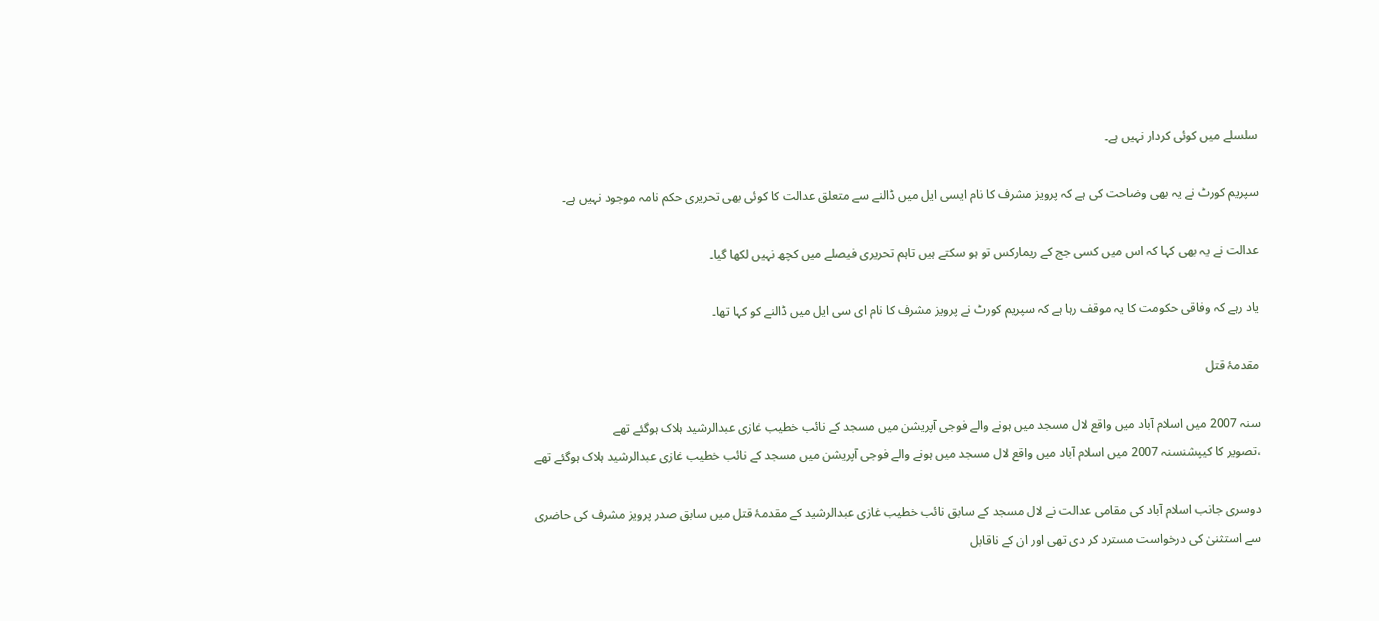سلسلے میں کوئی کردار نہیں ہے۔

سپریم کورٹ نے یہ بھی وضاحت کی ہے کہ پرویز مشرف کا نام ایسی ایل میں ڈالنے سے متعلق عدالت کا کوئی بھی تحریری حکم نامہ موجود نہیں ہے۔

عدالت نے یہ بھی کہا کہ اس میں کسی جج کے ریمارکس تو ہو سکتے ہیں تاہم تحریری فیصلے میں کچھ نہیں لکھا گیا۔

یاد رہے کہ وفاقی حکومت کا یہ موقف رہا ہے کہ سپریم کورٹ نے پرویز مشرف کا نام ای سی ایل میں ڈالنے کو کہا تھا۔

مقدمۂ قتل

سنہ 2007 میں اسلام آباد میں واقع لال مسجد میں ہونے والے فوجی آپریشن میں مسجد کے نائب خطیب غازی عبدالرشید ہلاک ہوگئے تھے
،تصویر کا کیپشنسنہ 2007 میں اسلام آباد میں واقع لال مسجد میں ہونے والے فوجی آپریشن میں مسجد کے نائب خطیب غازی عبدالرشید ہلاک ہوگئے تھے

دوسری جانب اسلام آباد کی مقامی عدالت نے لال مسجد کے سابق نائب خطیب غازی عبدالرشید کے مقدمۂ قتل میں سابق صدر پرویز مشرف کی حاضری سے استثنیٰ کی درخواست مسترد کر دی تھی اور ان کے ناقابل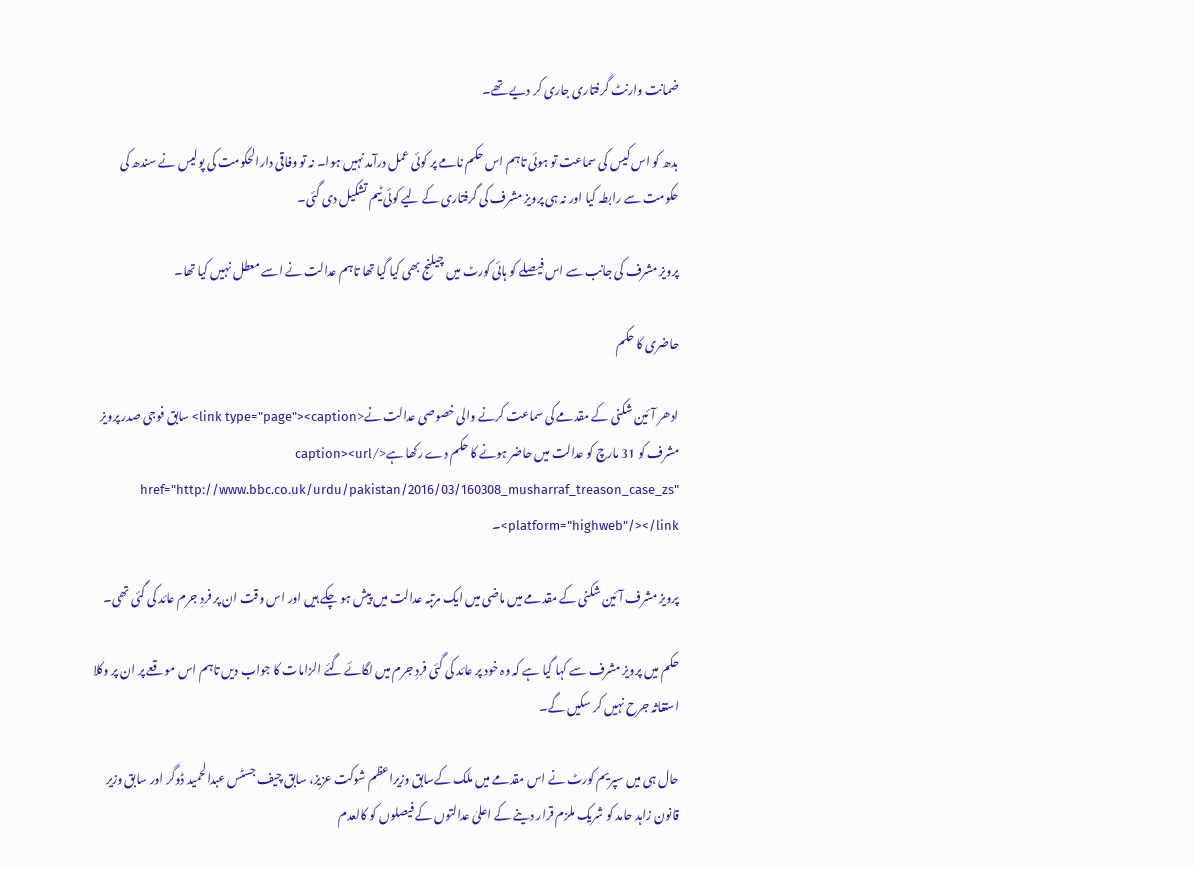ضمانت وارنٹ گرفتاری جاری کر دیے تھے۔

بدھ کو اس کیس کی سماعت تو ہوئی تاہم اس حکم نامے پر کوئی عمل درآمد نہیں ہوا۔ نہ تو وفاقی دارالحکومت کی پولیس نے سندھ کی حکومت سے رابطہ کیا اور نہ ہی پرویز مشرف کی گرفتاری کے لیے کوئی ٹیم تشکیل دی گئی۔

پرویز مشرف کی جانب سے اس فیصلے کو ہائی کورٹ میں چیلنج بھی کیا گیا تھا تاہم عدالت نے اسے معطل نہیں کیا تھا۔

حاضری کا حکم

ادھر آئین شکنی کے مقدمے کی سماعت کرنے والی خصوصی عدالت نے<link type="page"><caption> سابق فوجی صدر پرویز مشرف کو 31 مارچ کو عدالت میں حاضر ہونے کا حکم دے رکھا ہے</caption><url href="http://www.bbc.co.uk/urdu/pakistan/2016/03/160308_musharraf_treason_case_zs" platform="highweb"/></link>۔

پرویز مشرف آئین شکنی کے مقدمے میں ماضی میں ایک مرتبہ عدالت میں پیش ہو چکے ہیں اور اس وقت ان پر فردِ جرم عائد کی گئی تھی۔

حکم میں پرویز مشرف سے کہا گیا ہے کہ وہ خود پر عائد کی گئی فردِ جرم میں لگائے گئے الزامات کا جواب دیں تاہم اس موقعے پر ان پر وکلا استغاثہ جرح نہیں کر سکیں گے۔

حال ہی میں سپریم کورٹ نے اس مقدمے میں ملک کےسابق وزیراعظم شوکت عزیز، سابق چیف جسٹس عبدالحمید ڈوگر اور سابق وزیر قانون زاہد حامد کو شریک ملزم قرار دینے کے اعلیٰ عدالتوں کے فیصلوں کو کالعدم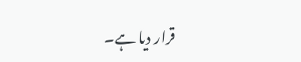قرار دیا ہے۔